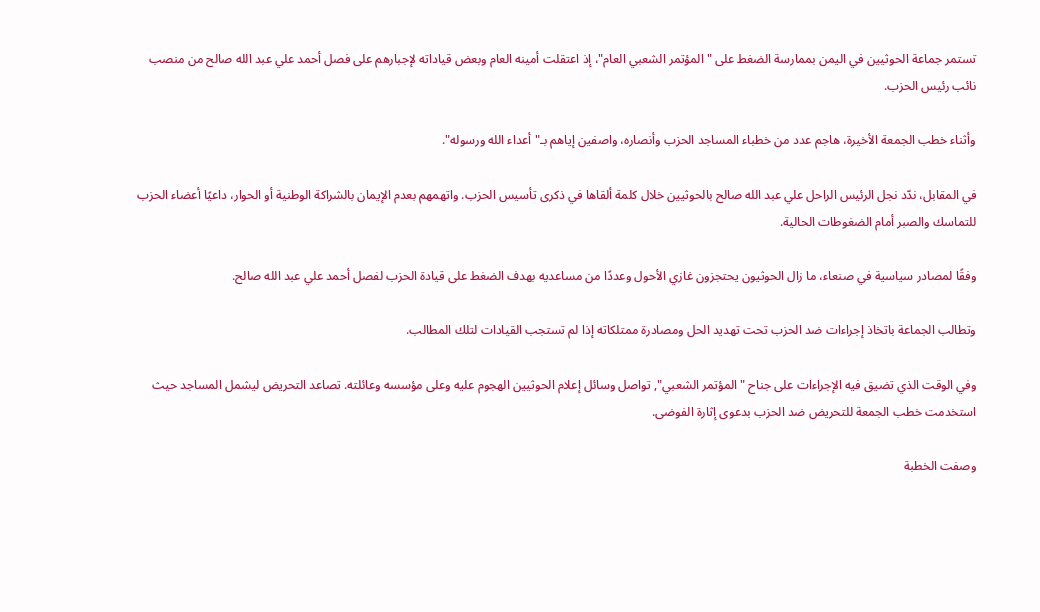تستمر جماعة الحوثيين في اليمن بممارسة الضغط على "المؤتمر الشعبي العام"، إذ اعتقلت أمينه العام وبعض قياداته لإجبارهم على فصل أحمد علي عبد الله صالح من منصب نائب رئيس الحزب.

وأثناء خطب الجمعة الأخيرة، هاجم عدد من خطباء المساجد الحزب وأنصاره، واصفين إياهم بـ"أعداء الله ورسوله".

في المقابل، ندّد نجل الرئيس الراحل علي عبد الله صالح بالحوثيين خلال كلمة ألقاها في ذكرى تأسيس الحزب. واتهمهم بعدم الإيمان بالشراكة الوطنية أو الحوار، داعيًا أعضاء الحزب للتماسك والصبر أمام الضغوطات الحالية.

وفقًا لمصادر سياسية في صنعاء، ما زال الحوثيون يحتجزون غازي الأحول وعددًا من مساعديه بهدف الضغط على قيادة الحزب لفصل أحمد علي عبد الله صالح.

وتطالب الجماعة باتخاذ إجراءات ضد الحزب تحت تهديد الحل ومصادرة ممتلكاته إذا لم تستجب القيادات لتلك المطالب.

وفي الوقت الذي تضيق فيه الإجراءات على جناح "المؤتمر الشعبي", تواصل وسائل إعلام الحوثيين الهجوم عليه وعلى مؤسسه وعائلته. تصاعد التحريض ليشمل المساجد حيث استخدمت خطب الجمعة للتحريض ضد الحزب بدعوى إثارة الفوضى.

وصفت الخطبة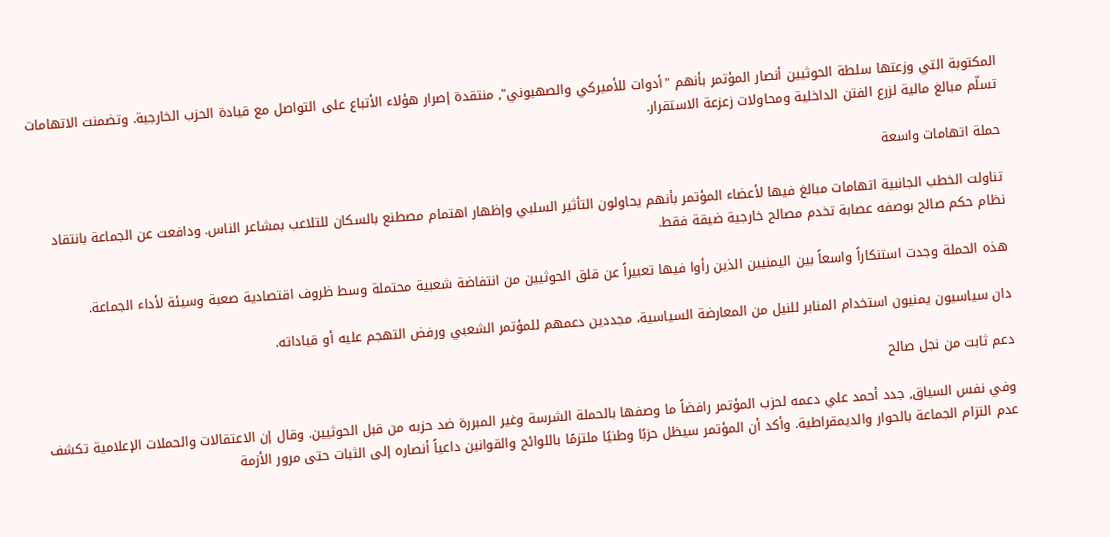المكتوبة التي وزعتها سلطة الحوثيين أنصار المؤتمر بأنهم "أدوات للأميركي والصهيوني", منتقدة إصرار هؤلاء الأتباع على التواصل مع قيادة الحزب الخارجية. وتضمنت الاتهامات تسلّم مبالغ مالية لزرع الفتن الداخلية ومحاولات زعزعة الاستقرار.

حملة اتهامات واسعة

تناولت الخطب الجانبية اتهامات مبالغ فيها لأعضاء المؤتمر بأنهم يحاولون التأثير السلبي وإظهار اهتمام مصطنع بالسكان للتلاعب بمشاعر الناس. ودافعت عن الجماعة بانتقاد نظام حكم صالح بوصفه عصابة تخدم مصالح خارجية ضيقة فقط.

هذه الحملة وجدت استنكاراً واسعاً بين اليمنيين الذين رأوا فيها تعبيراً عن قلق الحوثيين من انتفاضة شعبية محتملة وسط ظروف اقتصادية صعبة وسيئة لأداء الجماعة.

دان سياسيون يمنيون استخدام المنابر للنيل من المعارضة السياسية، مجددين دعمهم للمؤتمر الشعبي ورفض التهجم عليه أو قياداته.

دعم ثابت من نجل صالح

وفي نفس السياق, جدد أحمد علي دعمه لحزب المؤتمر رافضاً ما وصفها بالحملة الشرسة وغير المبررة ضد حزبه من قبل الحوثيين. وقال إن الاعتقالات والحملات الإعلامية تكشف عدم التزام الجماعة بالحوار والديمقراطية. وأكد أن المؤتمر سيظل حزبًا وطنيًا ملتزمًا باللوائح والقوانين داعياً أنصاره إلى الثبات حتى مرور الأزمة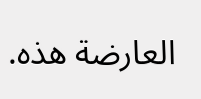العارضة هذه.